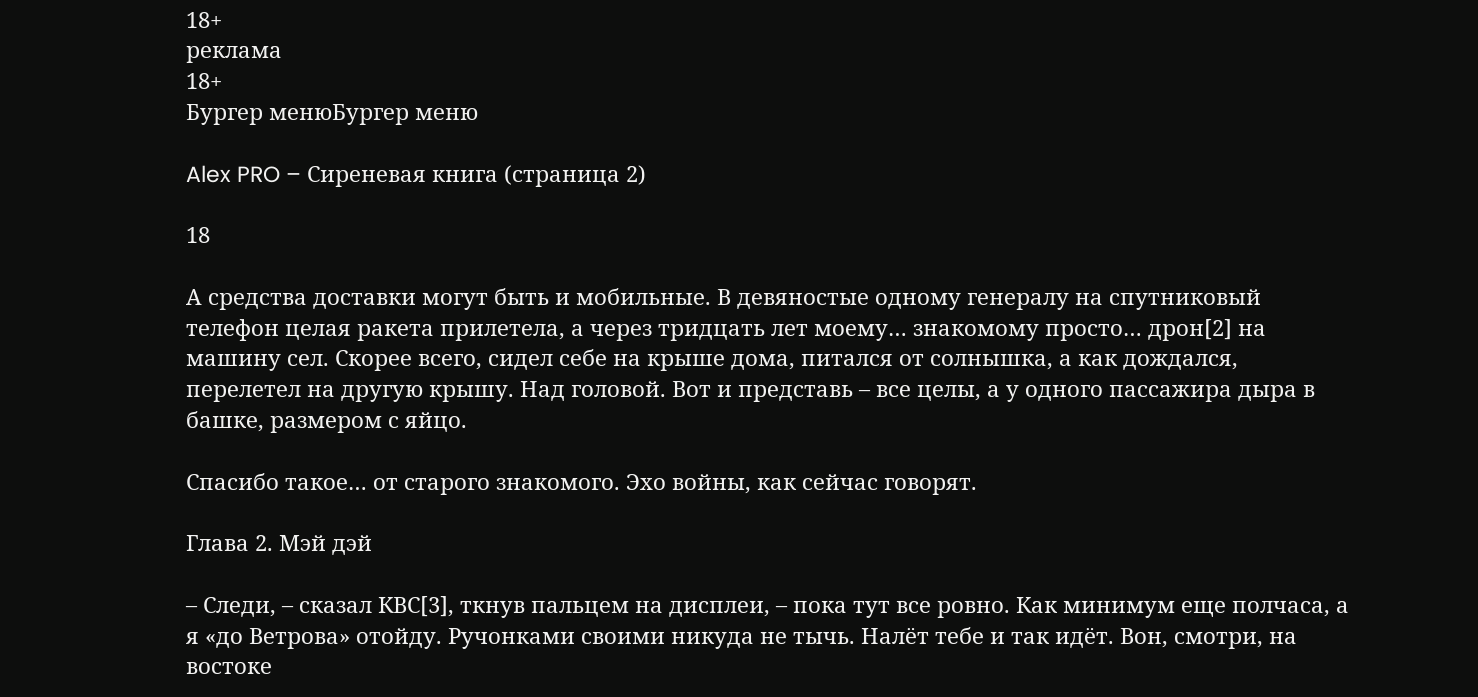18+
реклама
18+
Бургер менюБургер меню

Alex PRO – Сиреневая книга (страница 2)

18

А средства доставки могут быть и мобильные. В девяностые одному генералу на спутниковый телефон целая ракета прилетела, а через тридцать лет моему… знакомому просто… дрон[2] на машину сел. Скорее всего, сидел себе на крыше дома, питался от солнышка, а как дождался, перелетел на другую крышу. Над головой. Вот и представь – все целы, а у одного пассажира дыра в башке, размером с яйцо.

Спасибо такое… от старого знакомого. Эхо войны, как сейчас говорят.

Глава 2. Мэй дэй

– Следи, – сказал КВС[3], ткнув пальцем на дисплеи, – пока тут все ровно. Как минимум еще полчаса, а я «до Ветрова» отойду. Ручонками своими никуда не тычь. Налёт тебе и так идёт. Вон, смотри, на востоке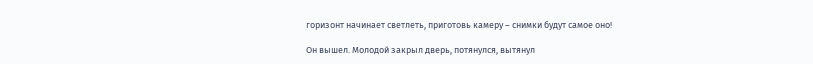горизонт начинает светлеть, приготовь камеру – снимки будут самое оно!

Он вышел. Молодой закрыл дверь, потянулся, вытянул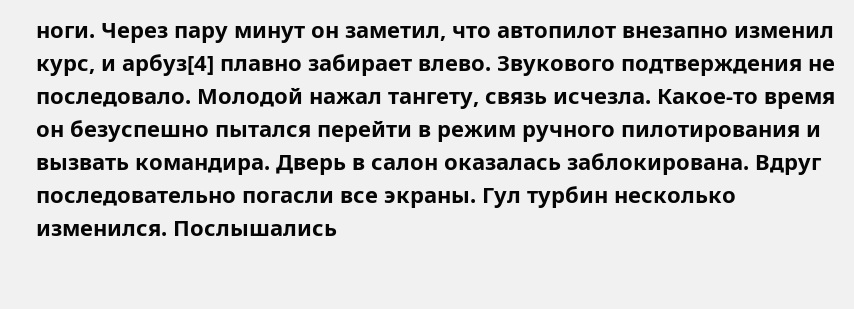ноги. Через пару минут он заметил, что автопилот внезапно изменил курс, и арбуз[4] плавно забирает влево. Звукового подтверждения не последовало. Молодой нажал тангету, связь исчезла. Какое-то время он безуспешно пытался перейти в режим ручного пилотирования и вызвать командира. Дверь в салон оказалась заблокирована. Вдруг последовательно погасли все экраны. Гул турбин несколько изменился. Послышались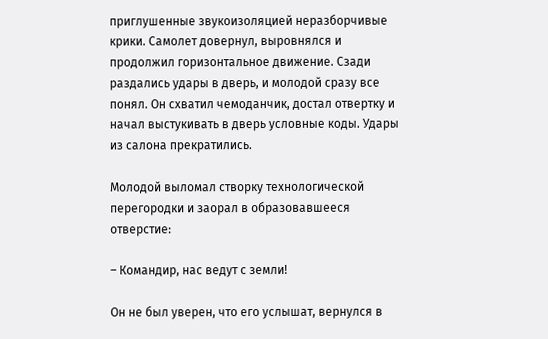приглушенные звукоизоляцией неразборчивые крики. Самолет довернул, выровнялся и продолжил горизонтальное движение. Сзади раздались удары в дверь, и молодой сразу все понял. Он схватил чемоданчик, достал отвертку и начал выстукивать в дверь условные коды. Удары из салона прекратились.

Молодой выломал створку технологической перегородки и заорал в образовавшееся отверстие:

– Командир, нас ведут с земли!

Он не был уверен, что его услышат, вернулся в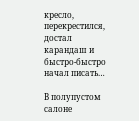кресло, перекрестился, достал карандаш и быстро-быстро начал писать…

В полупустом салоне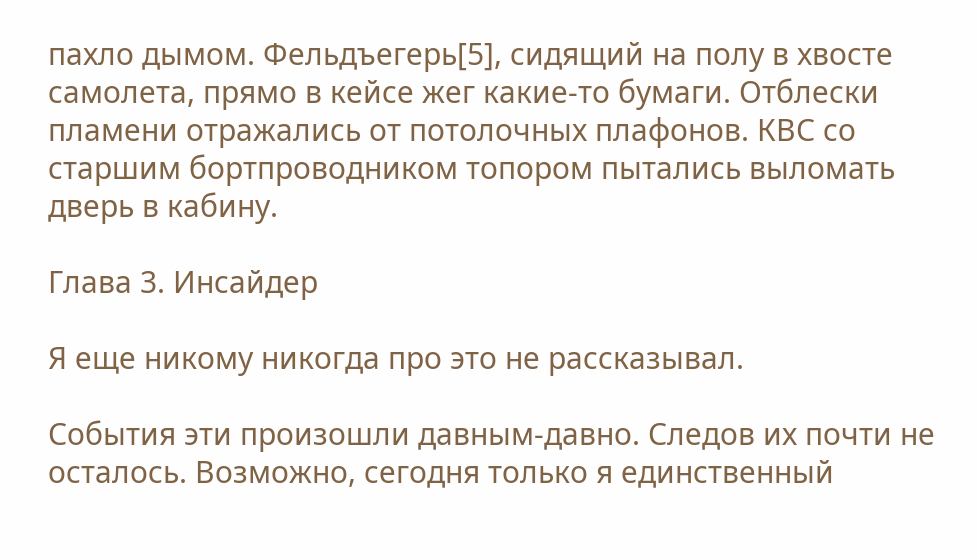пахло дымом. Фельдъегерь[5], сидящий на полу в хвосте самолета, прямо в кейсе жег какие-то бумаги. Отблески пламени отражались от потолочных плафонов. КВС со старшим бортпроводником топором пытались выломать дверь в кабину.

Глава 3. Инсайдер

Я еще никому никогда про это не рассказывал.

События эти произошли давным-давно. Следов их почти не осталось. Возможно, сегодня только я единственный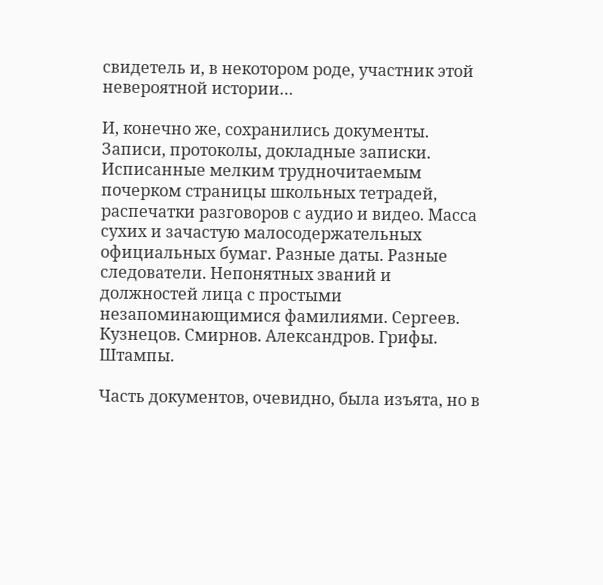свидетель и, в некотором роде, участник этой невероятной истории…

И, конечно же, сохранились документы. Записи, протоколы, докладные записки. Исписанные мелким трудночитаемым почерком страницы школьных тетрадей, распечатки разговоров с аудио и видео. Масса сухих и зачастую малосодержательных официальных бумаг. Разные даты. Разные следователи. Непонятных званий и должностей лица с простыми незапоминающимися фамилиями. Сергеев. Кузнецов. Смирнов. Александров. Грифы. Штампы.

Часть документов, очевидно, была изъята, но в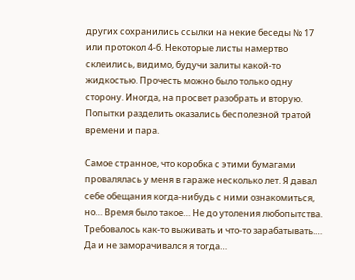других сохранились ссылки на некие беседы № 17 или протокол 4-б. Некоторые листы намертво склеились, видимо, будучи залиты какой-то жидкостью. Прочесть можно было только одну сторону. Иногда, на просвет разобрать и вторую. Попытки разделить оказались бесполезной тратой времени и пара.

Самое странное, что коробка с этими бумагами провалялась у меня в гараже несколько лет. Я давал себе обещания когда-нибудь с ними ознакомиться, но… Время было такое… Не до утоления любопытства. Требовалось как-то выживать и что-то зарабатывать.… Да и не заморачивался я тогда…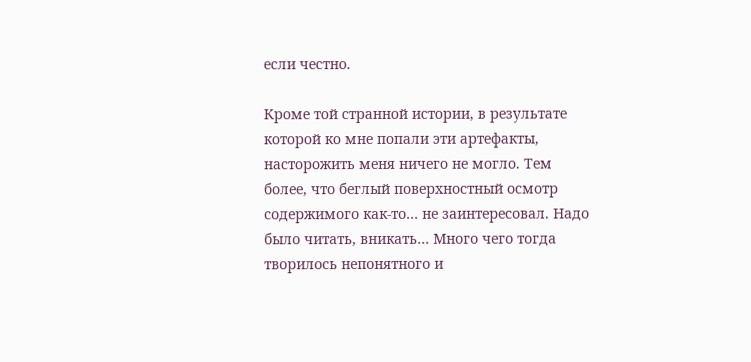если честно.

Кроме той странной истории, в результате которой ко мне попали эти артефакты, насторожить меня ничего не могло. Тем более, что беглый поверхностный осмотр содержимого как-то… не заинтересовал. Надо было читать, вникать… Много чего тогда творилось непонятного и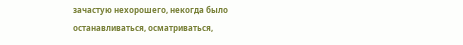зачастую нехорошего, некогда было останавливаться, осматриваться,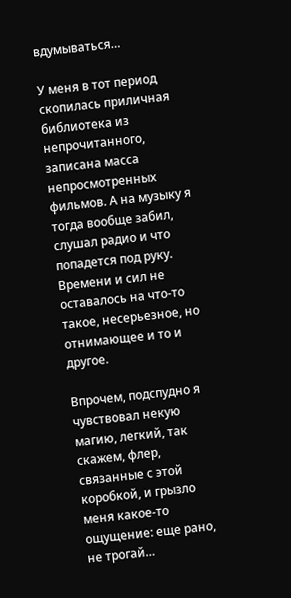вдумываться…

У меня в тот период скопилась приличная библиотека из непрочитанного, записана масса непросмотренных фильмов. А на музыку я тогда вообще забил, слушал радио и что попадется под руку. Времени и сил не оставалось на что-то такое, несерьезное, но отнимающее и то и другое.

Впрочем, подспудно я чувствовал некую магию, легкий, так скажем, флер, связанные с этой коробкой, и грызло меня какое-то ощущение: еще рано, не трогай…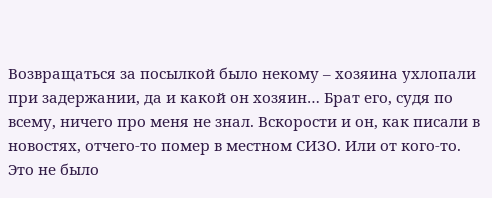Возвращаться за посылкой было некому – хозяина ухлопали при задержании, да и какой он хозяин… Брат его, судя по всему, ничего про меня не знал. Вскорости и он, как писали в новостях, отчего-то помер в местном СИЗО. Или от кого-то. Это не было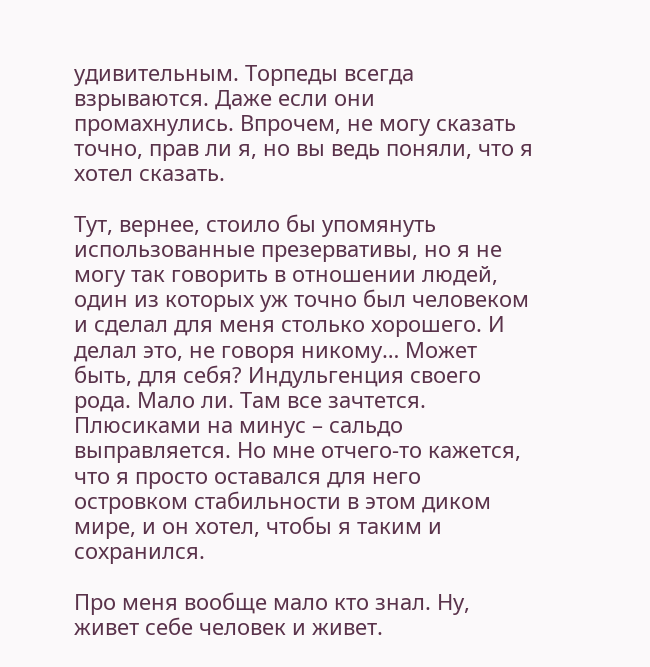удивительным. Торпеды всегда взрываются. Даже если они промахнулись. Впрочем, не могу сказать точно, прав ли я, но вы ведь поняли, что я хотел сказать.

Тут, вернее, стоило бы упомянуть использованные презервативы, но я не могу так говорить в отношении людей, один из которых уж точно был человеком и сделал для меня столько хорошего. И делал это, не говоря никому… Может быть, для себя? Индульгенция своего рода. Мало ли. Там все зачтется. Плюсиками на минус – сальдо выправляется. Но мне отчего-то кажется, что я просто оставался для него островком стабильности в этом диком мире, и он хотел, чтобы я таким и сохранился.

Про меня вообще мало кто знал. Ну, живет себе человек и живет.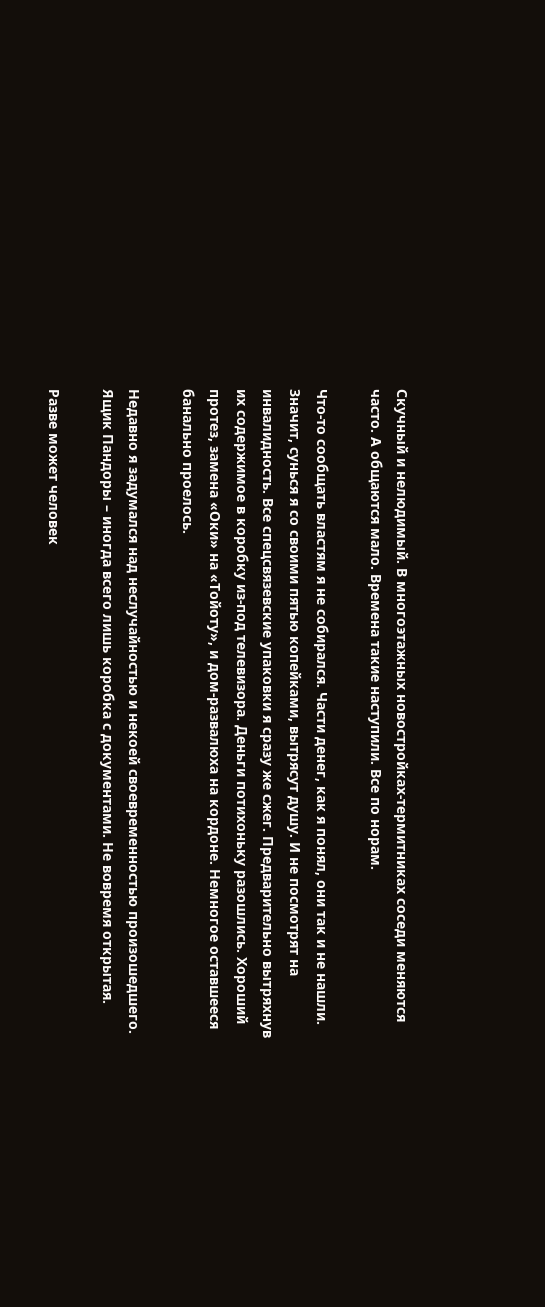Скучный и нелюдимый. В многоэтажных новостройках-термитниках соседи меняются часто. А общаются мало. Времена такие наступили. Все по норам.

Что-то сообщать властям я не собирался. Части денег, как я понял, они так и не нашли. Значит, сунься я со своими пятью копейками, вытрясут душу. И не посмотрят на инвалидность. Все спецсвязевские упаковки я сразу же сжег. Предварительно вытряхнув их содержимое в коробку из-под телевизора. Деньги потихоньку разошлись. Хороший протез, замена «Оки» на «Тойоту», и дом-развалюха на кордоне. Немногое оставшееся банально проелось.

Недавно я задумался над неслучайностью и некоей своевременностью произошедшего. Ящик Пандоры – иногда всего лишь коробка с документами. Не вовремя открытая.

Разве может человек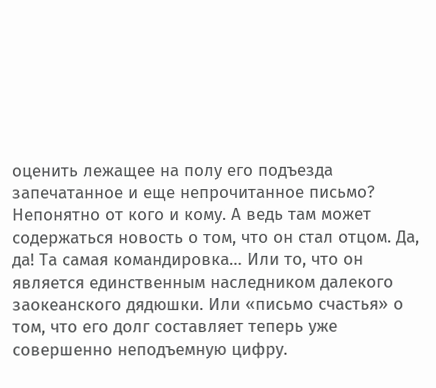оценить лежащее на полу его подъезда запечатанное и еще непрочитанное письмо? Непонятно от кого и кому. А ведь там может содержаться новость о том, что он стал отцом. Да, да! Та самая командировка… Или то, что он является единственным наследником далекого заокеанского дядюшки. Или «письмо счастья» о том, что его долг составляет теперь уже совершенно неподъемную цифру.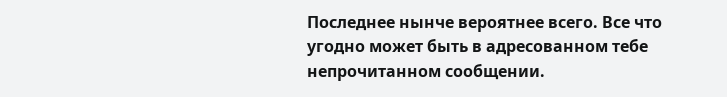Последнее нынче вероятнее всего. Все что угодно может быть в адресованном тебе непрочитанном сообщении.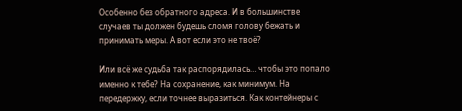Особенно без обратного адреса. И в большинстве случаев ты должен будешь сломя голову бежать и принимать меры. А вот если это не твоё?

Или всё же судьба так распорядилась… чтобы это попало именно к тебе? На сохранение, как минимум. На передержку, если точнее выразиться. Как контейнеры с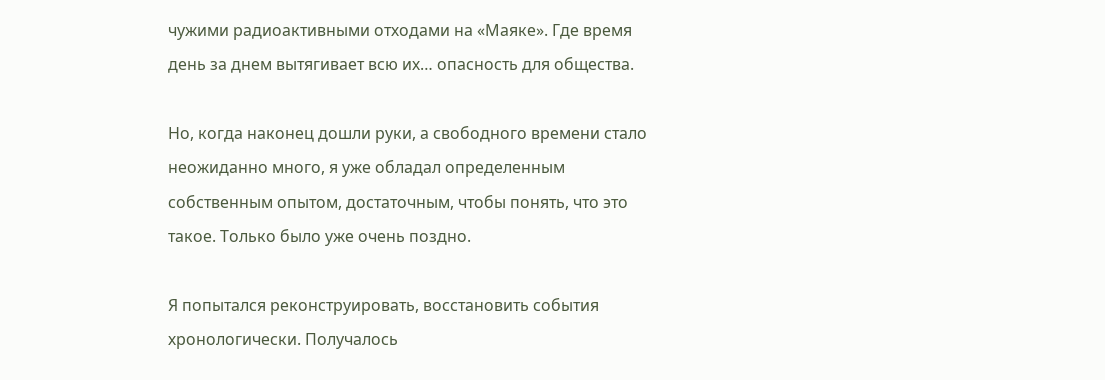чужими радиоактивными отходами на «Маяке». Где время день за днем вытягивает всю их… опасность для общества.

Но, когда наконец дошли руки, а свободного времени стало неожиданно много, я уже обладал определенным собственным опытом, достаточным, чтобы понять, что это такое. Только было уже очень поздно.

Я попытался реконструировать, восстановить события хронологически. Получалось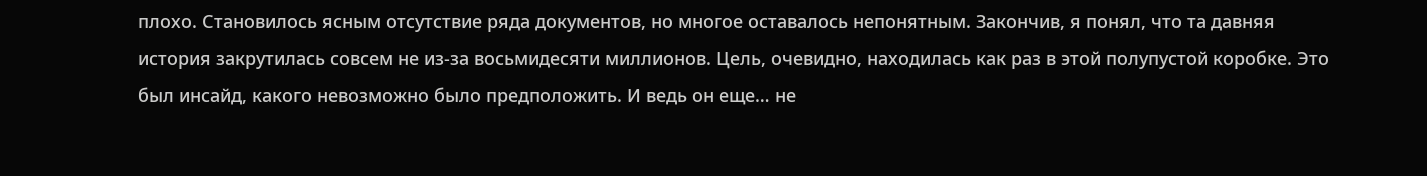плохо. Становилось ясным отсутствие ряда документов, но многое оставалось непонятным. Закончив, я понял, что та давняя история закрутилась совсем не из-за восьмидесяти миллионов. Цель, очевидно, находилась как раз в этой полупустой коробке. Это был инсайд, какого невозможно было предположить. И ведь он еще… не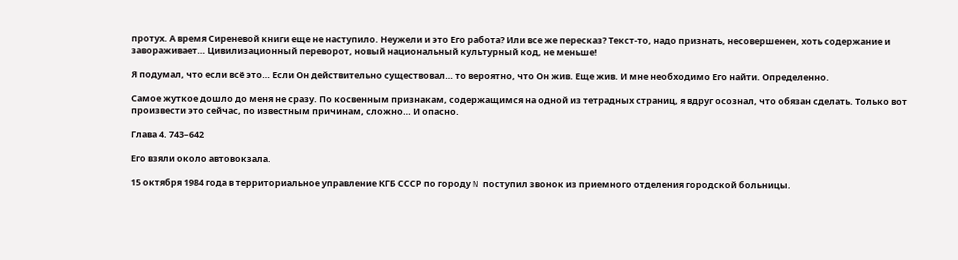протух. А время Сиреневой книги еще не наступило. Неужели и это Его работа? Или все же пересказ? Текст-то, надо признать, несовершенен, хоть содержание и завораживает… Цивилизационный переворот, новый национальный культурный код, не меньше!

Я подумал, что если всё это… Если Он действительно существовал… то вероятно, что Он жив. Еще жив. И мне необходимо Его найти. Определенно.

Самое жуткое дошло до меня не сразу. По косвенным признакам, содержащимся на одной из тетрадных страниц, я вдруг осознал, что обязан сделать. Только вот произвести это сейчас, по известным причинам, сложно… И опасно.

Глава 4. 743–642

Его взяли около автовокзала.

15 октября 1984 года в территориальное управление КГБ СССР по городу N поступил звонок из приемного отделения городской больницы.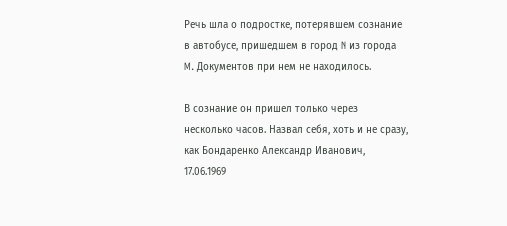Речь шла о подростке, потерявшем сознание в автобусе, пришедшем в город N из города M. Документов при нем не находилось.

В сознание он пришел только через несколько часов. Назвал себя, хоть и не сразу, как Бондаренко Александр Иванович, 17.06.1969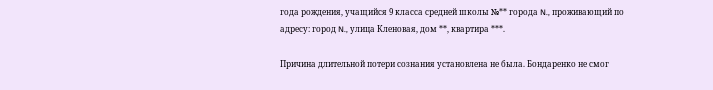года рождения, учащийся 9 класса средней школы №** города N., проживающий по адресу: город N., улица Кленовая, дом **, квартира ***.

Причина длительной потери сознания установлена не была. Бондаренко не смог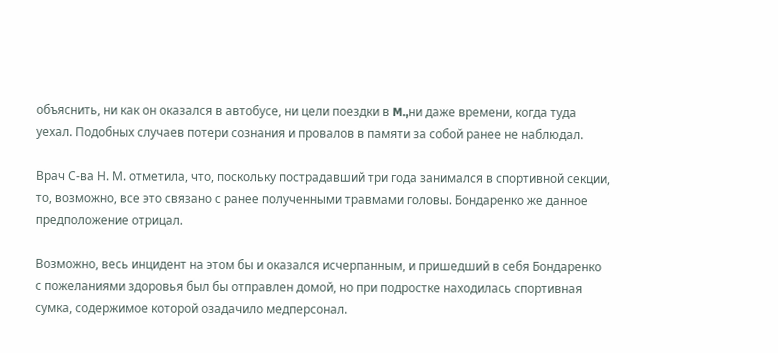объяснить, ни как он оказался в автобусе, ни цели поездки в M.,ни даже времени, когда туда уехал. Подобных случаев потери сознания и провалов в памяти за собой ранее не наблюдал.

Врач С-ва Н. М. отметила, что, поскольку пострадавший три года занимался в спортивной секции, то, возможно, все это связано с ранее полученными травмами головы. Бондаренко же данное предположение отрицал.

Возможно, весь инцидент на этом бы и оказался исчерпанным, и пришедший в себя Бондаренко с пожеланиями здоровья был бы отправлен домой, но при подростке находилась спортивная сумка, содержимое которой озадачило медперсонал.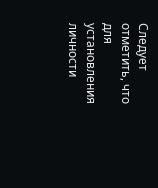Следует отметить, что для установления личности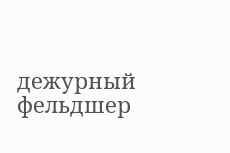дежурный фельдшер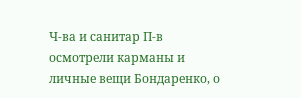Ч-ва и санитар П-в осмотрели карманы и личные вещи Бондаренко, о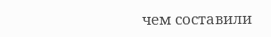чем составили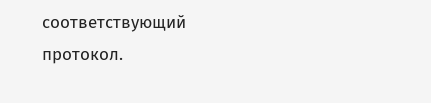соответствующий протокол.